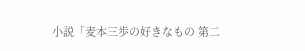小説「麦本三歩の好きなもの 第二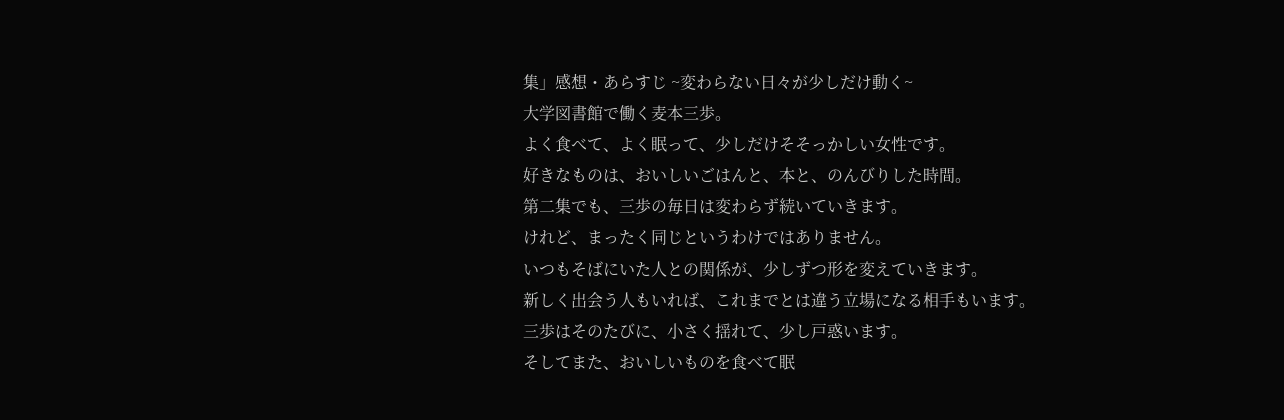集」感想・あらすじ ~変わらない日々が少しだけ動く~
大学図書館で働く麦本三歩。
よく食べて、よく眠って、少しだけそそっかしい女性です。
好きなものは、おいしいごはんと、本と、のんびりした時間。
第二集でも、三歩の毎日は変わらず続いていきます。
けれど、まったく同じというわけではありません。
いつもそばにいた人との関係が、少しずつ形を変えていきます。
新しく出会う人もいれば、これまでとは違う立場になる相手もいます。
三歩はそのたびに、小さく揺れて、少し戸惑います。
そしてまた、おいしいものを食べて眠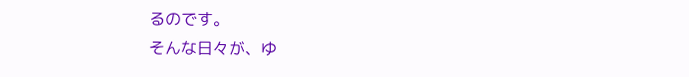るのです。
そんな日々が、ゆ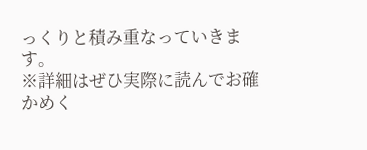っくりと積み重なっていきます。
※詳細はぜひ実際に読んでお確かめく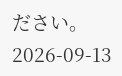ださい。
2026-09-13